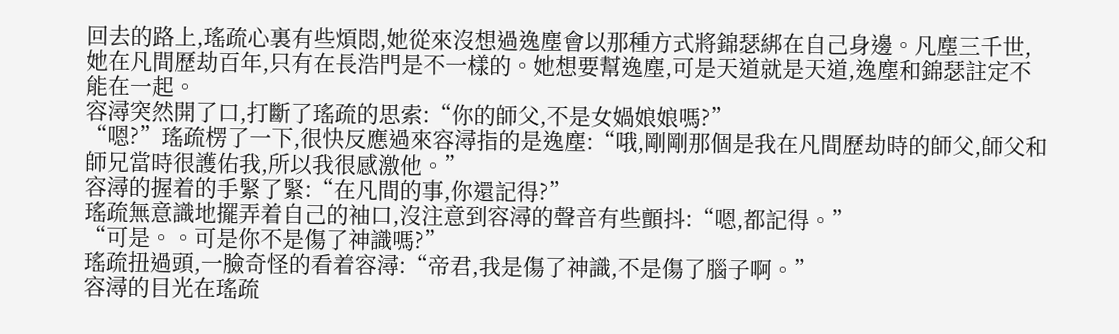回去的路上,瑤疏心裏有些煩悶,她從來沒想過逸塵會以那種方式將錦瑟綁在自己身邊。凡塵三千世,她在凡間歷劫百年,只有在長浩門是不一樣的。她想要幫逸塵,可是天道就是天道,逸塵和錦瑟註定不能在一起。
容潯突然開了口,打斷了瑤疏的思索:“你的師父,不是女媧娘娘嗎?”
“嗯?”瑤疏楞了一下,很快反應過來容潯指的是逸塵:“哦,剛剛那個是我在凡間歷劫時的師父,師父和師兄當時很護佑我,所以我很感激他。”
容潯的握着的手緊了緊:“在凡間的事,你還記得?”
瑤疏無意識地擺弄着自己的袖口,沒注意到容潯的聲音有些顫抖:“嗯,都記得。”
“可是。。可是你不是傷了神識嗎?”
瑤疏扭過頭,一臉奇怪的看着容潯:“帝君,我是傷了神識,不是傷了腦子啊。”
容潯的目光在瑤疏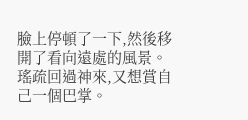臉上停頓了一下,然後移開了看向遠處的風景。
瑤疏回過神來,又想賞自己一個巴掌。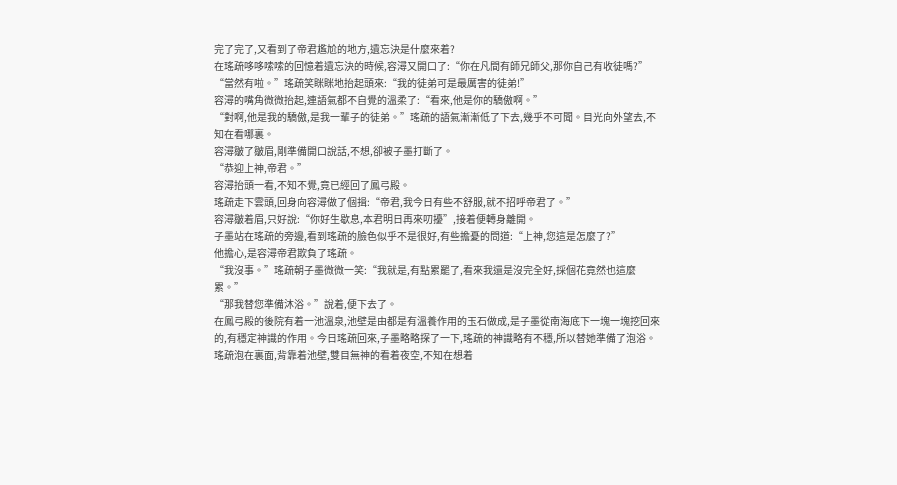完了完了,又看到了帝君尷尬的地方,遺忘決是什麼來着?
在瑤疏哆哆嗦嗦的回憶着遺忘決的時候,容潯又開口了:“你在凡間有師兄師父,那你自己有收徒嗎?”
“當然有啦。”瑤疏笑眯眯地抬起頭來:“我的徒弟可是最厲害的徒弟!”
容潯的嘴角微微抬起,連語氣都不自覺的溫柔了:“看來,他是你的驕傲啊。”
“對啊,他是我的驕傲,是我一輩子的徒弟。”瑤疏的語氣漸漸低了下去,幾乎不可聞。目光向外望去,不知在看哪裏。
容潯皺了皺眉,剛準備開口說話,不想,卻被子墨打斷了。
“恭迎上神,帝君。”
容潯抬頭一看,不知不覺,竟已經回了鳳弓殿。
瑤疏走下雲頭,回身向容潯做了個揖:“帝君,我今日有些不舒服,就不招呼帝君了。”
容潯皺着眉,只好說:“你好生歇息,本君明日再來叨擾”,接着便轉身離開。
子墨站在瑤疏的旁邊,看到瑤疏的臉色似乎不是很好,有些擔憂的問道:“上神,您這是怎麼了?”
他擔心,是容潯帝君欺負了瑤疏。
“我沒事。”瑤疏朝子墨微微一笑:“我就是,有點累罷了,看來我還是沒完全好,採個花竟然也這麼累。”
“那我替您準備沐浴。”說着,便下去了。
在鳳弓殿的後院有着一池溫泉,池壁是由都是有溫養作用的玉石做成,是子墨從南海底下一塊一塊挖回來的,有穩定神識的作用。今日瑤疏回來,子墨略略探了一下,瑤疏的神識略有不穩,所以替她準備了泡浴。
瑤疏泡在裏面,背靠着池壁,雙目無神的看着夜空,不知在想着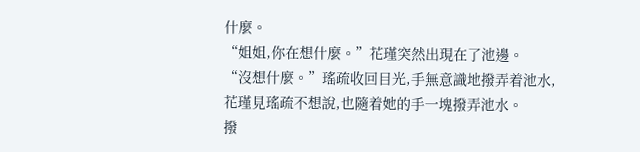什麼。
“姐姐,你在想什麼。”花瑾突然出現在了池邊。
“沒想什麼。”瑤疏收回目光,手無意識地撥弄着池水,花瑾見瑤疏不想說,也隨着她的手一塊撥弄池水。
撥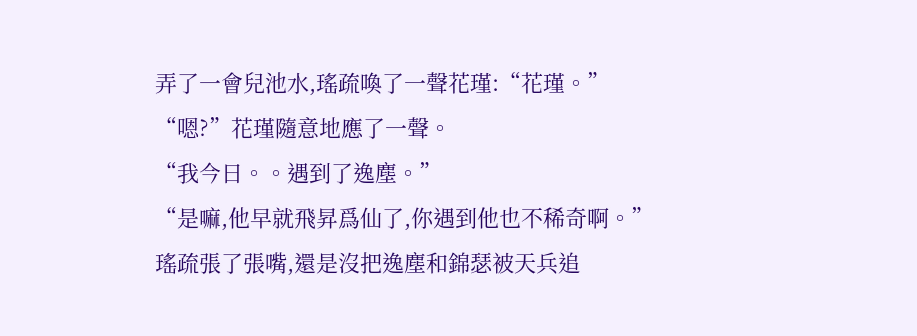弄了一會兒池水,瑤疏喚了一聲花瑾:“花瑾。”
“嗯?”花瑾隨意地應了一聲。
“我今日。。遇到了逸塵。”
“是嘛,他早就飛昇爲仙了,你遇到他也不稀奇啊。”
瑤疏張了張嘴,還是沒把逸塵和錦瑟被天兵追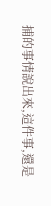捕的事情說出來,這件事,還是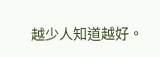越少人知道越好。